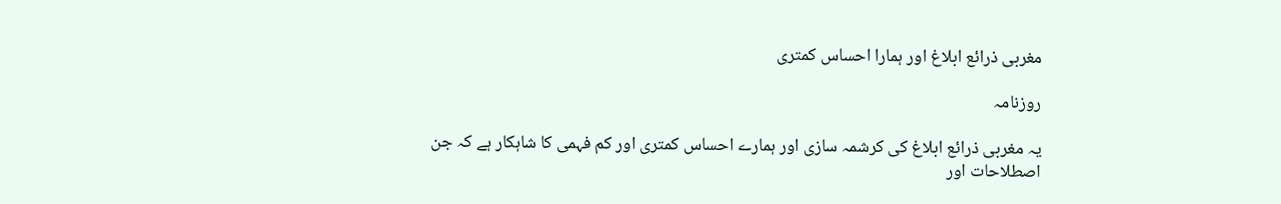مغربی ذرائع ابلاغ اور ہمارا احساس کمتری

روزنامہ

یہ مغربی ذرائع ابلاغ کی کرشمہ سازی اور ہمارے احساس کمتری اور کم فہمی کا شاہکار ہے کہ جن اصطلاحات اور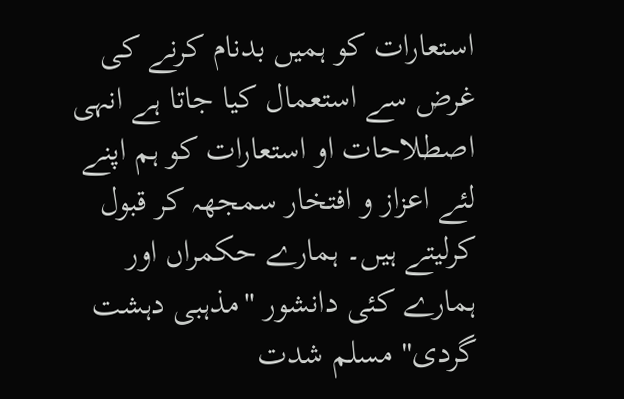استعارات کو ہمیں بدنام کرنے کی غرض سے استعمال کیا جاتا ہے انہی اصطلاحات او استعارات کو ہم اپنے لئے اعزاز و افتخار سمجھہ کر قبول کرلیتے ہیں۔ ہمارے حکمراں اور ہمارے کئی دانشور "مذہبی دہشت گردی" مسلم شدت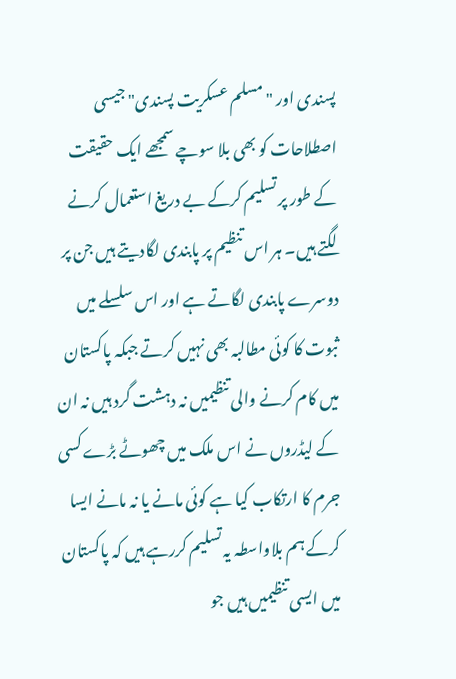پسندی اور "مسلم عسکریت پسندی" جیسی اصطلاحات کو بھی بلا سوچے سمجھے ایک حقیقت کے طور پر تسلیم کرکے بے دریغ استعمال کرنے لگتے ہیں۔ ہر اس تنظیم پر پابندی لگادیتے ہیں جن پر دوسرے پابندی لگاتے ہے اور اس سلسلے میں ثبوت کا کوئی مطالبہ بھی نہیں کرتے جبکہ پاکستان میں کام کرنے والی تنظیمیں نہ دہشت گرد ہیں نہ ان کے لیڈروں نے اس ملک میں چھوٹے بڑے کسی جرم کا ارتکاب کیا ہے کوئی مانے یا نہ مانے ایسا کرکے ہم بلاواسطہ یہ تسلیم کررہے ہیں کہ پاکستان میں ایسی تنظیمیں ہیں جو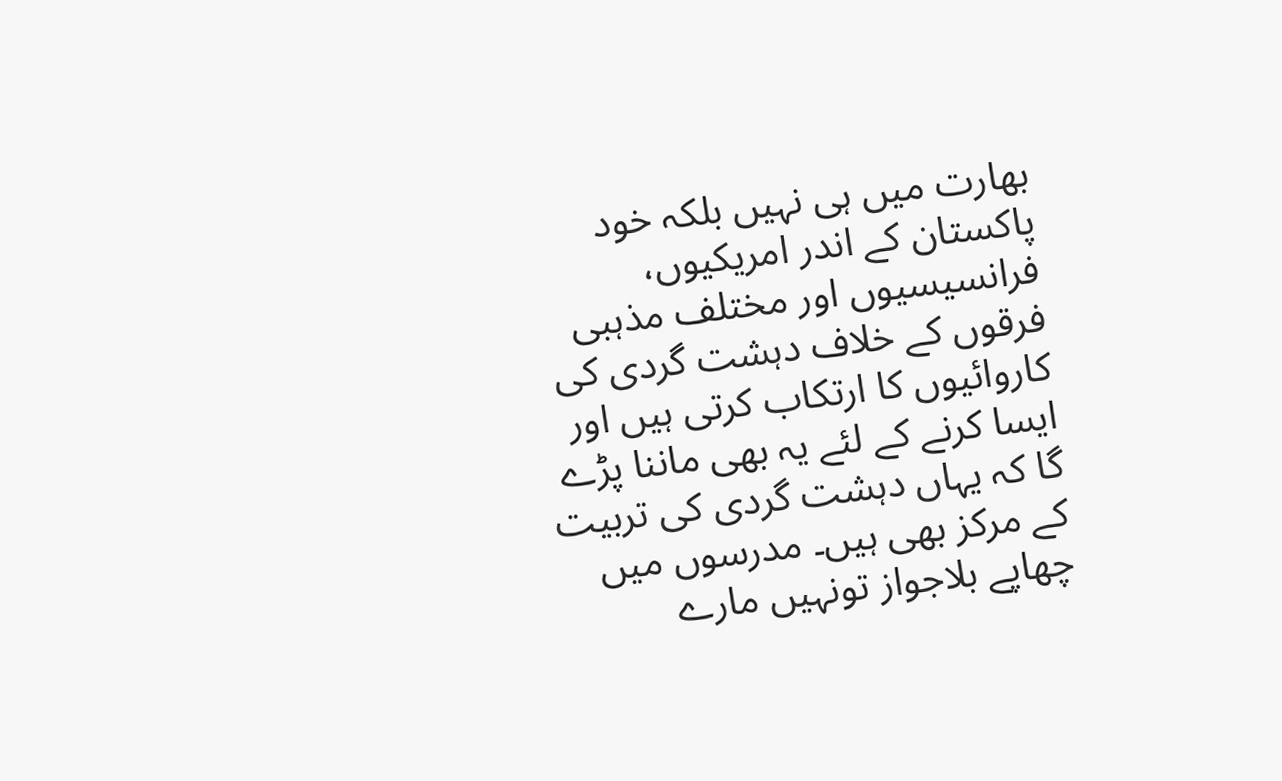بھارت میں ہی نہیں بلکہ خود پاکستان کے اندر امریکیوں، فرانسیسیوں اور مختلف مذہبی فرقوں کے خلاف دہشت گردی کی کاروائیوں کا ارتکاب کرتی ہیں اور ایسا کرنے کے لئے یہ بھی ماننا پڑے گا کہ یہاں دہشت گردی کی تربیت کے مرکز بھی ہیں۔ مدرسوں میں چھاپے بلاجواز تونہیں مارے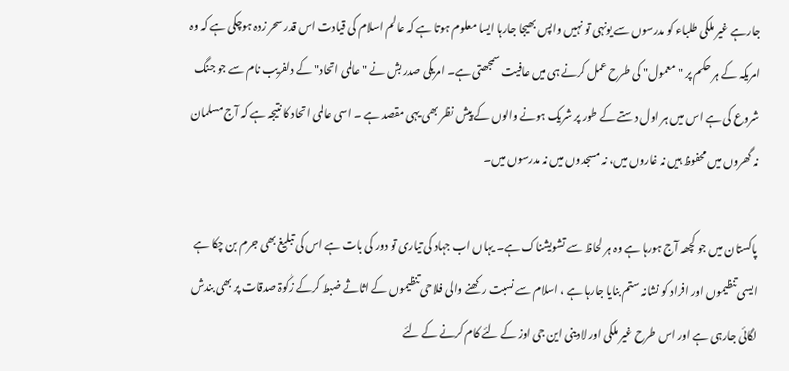جارہے غیر ملکی طلباء کو مدرسوں سے یونہی تو نہیں واپس بھیجا جارہا ایسا معلوم ہوتا ہے کہ عالم اسلام کی قیادت اس قدر سحر زدہ ہوچکی ہے کہ وہ امریکہ کے ہر حکم پر "معمول" کی طرح عمل کرنے ہی میں عافیت سمجھتی ہے۔ امریکی صدر بش نے "عالمی اتحاد" کے دلفریب نام سے جو جنگ شروع کی ہے اس میں ہر اول دستے کے طور پر شریک ہونے والوں کے پیش نظر بھی یہی مقصد ہے ۔ اسی عالمی اتحاد کا نتیجہ ہے کہ آج مسلمان نہ گھروں میں محفوظ ہیں نہ غاروں میں، نہ مسجدوں میں نہ مدرسوں میں۔

پاکستان میں جو کچھہ آج ہورہا ہے وہ ہر لحاظ سے تشویشناک ہے۔ یہاں اب جہاد کی تیاری تو دور کی بات ہے اس کی تبلیغ بھی جرم بن چکا ہے ایسی تنظیموں اور افراد کو نشانہ ستم بنایا جارہا ہے ، اسلام سے نسبت رکھنے والی فلاحی تنظیموں کے اثاثے ضبط کرکے زکٰوۃ صدقات پر بھی بندش لگائی جارہی ہے اور اس طرح غیر ملکی اور لادینی این جی اوز کے لئے کام کرنے کے لئے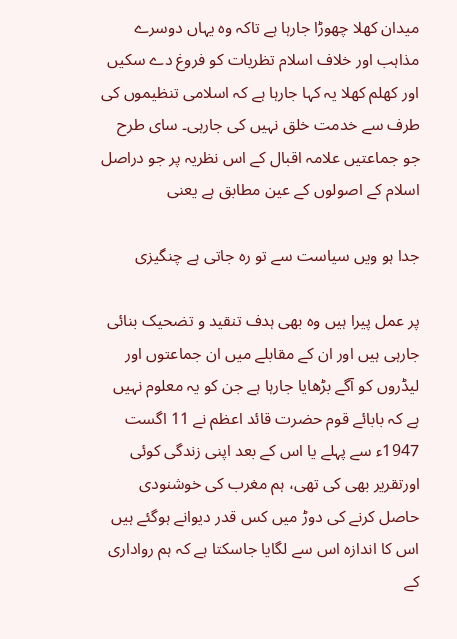میدان کھلا چھوڑا جارہا ہے تاکہ وہ یہاں دوسرے مذاہب اور خلاف اسلام تظریات کو فروغ دے سکیں اور کھلم کھلا یہ کہا جارہا ہے کہ اسلامی تنظیموں کی طرف سے خدمت خلق نہیں کی جارہی۔ سای طرح جو جماعتیں علامہ اقبال کے اس نظریہ پر جو دراصل اسلام کے اصولوں کے عین مطابق ہے یعنی

جدا ہو ویں سیاست سے تو رہ جاتی ہے چنگیزی

پر عمل پیرا ہیں وہ بھی ہدف تنقید و تضحیک بنائی جارہی ہیں اور ان کے مقابلے میں ان جماعتوں اور لیڈروں کو آگے بڑھایا جارہا ہے جن کو یہ معلوم نہیں ہے کہ بابائے قوم حضرت قائد اعظم نے 11 اگست 1947ء سے پہلے یا اس کے بعد اپنی زندگی کوئی اورتقریر بھی کی تھی، ہم مغرب کی خوشنودی حاصل کرنے کی دوڑ میں کس قدر دیوانے ہوگئے ہیں اس کا اندازہ اس سے لگایا جاسکتا ہے کہ ہم رواداری کے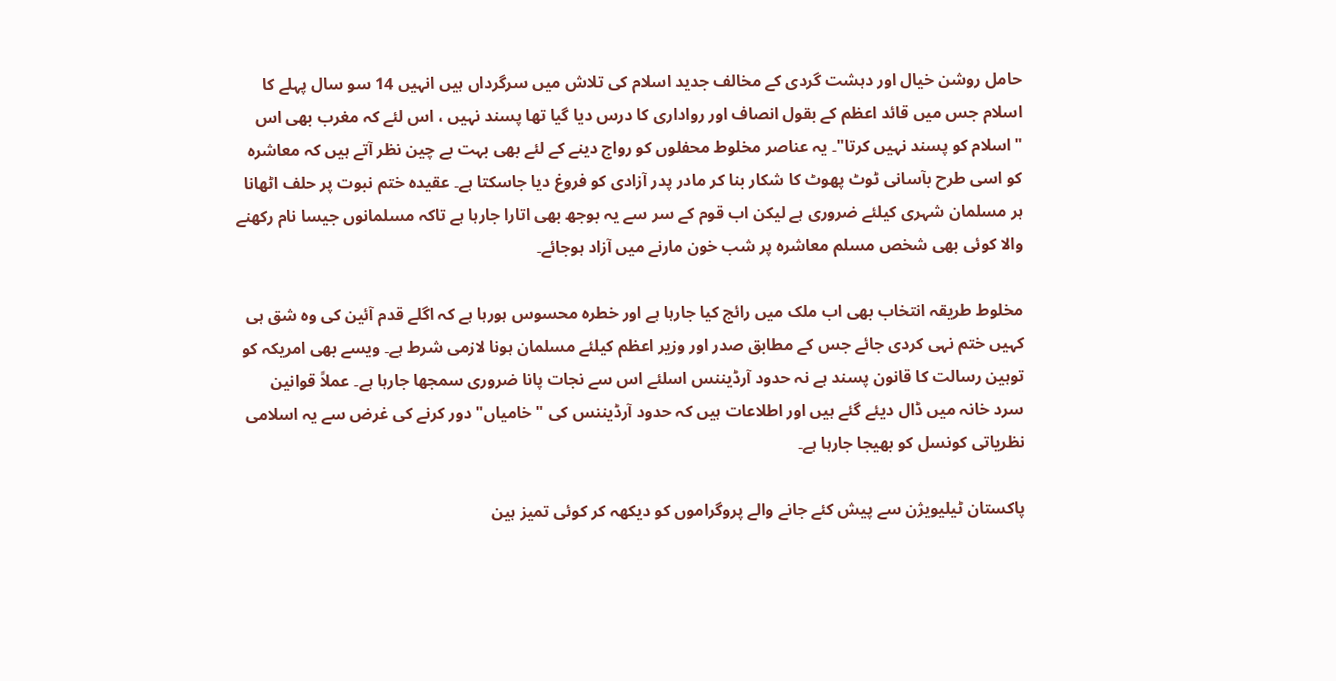حامل روشن خیال اور دہشت گردی کے مخالف جدید اسلام کی تلاش میں سرگرداں ہیں انہیں 14 سو سال پہلے کا اسلام جس میں قائد اعظم کے بقول انصاف اور رواداری کا درس دیا گیا تھا پسند نہیں ، اس لئے کہ مغرب بھی اس "اسلام کو پسند نہیں کرتا"۔ یہ عناصر مخلوط محفلوں کو رواج دینے کے لئے بھی بہت بے چین نظر آتے ہیں کہ معاشرہ کو اسی طرح بآسانی ٹوٹ پھوٹ کا شکار بنا کر مادر پدر آزادی کو فروغ دیا جاسکتا ہے۔ عقیدہ ختم نبوت پر حلف اٹھانا ہر مسلمان شہری کیلئے ضروری ہے لیکن اب قوم کے سر سے یہ بوجھ بھی اتارا جارہا ہے تاکہ مسلمانوں جیسا نام رکھنے والا کوئی بھی شخص مسلم معاشرہ پر شب خون مارنے میں آزاد ہوجائے۔

مخلوط طریقہ انتخاب بھی اب ملک میں رائج کیا جارہا ہے اور خطرہ محسوس ہورہا ہے کہ اگلے قدم آئین کی وہ شق ہی کہیں ختم نہی کردی جائے جس کے مطابق صدر اور وزیر اعظم کیلئے مسلمان ہونا لازمی شرط ہے۔ ویسے بھی امریکہ کو توہین رسالت کا قانون پسند ہے نہ حدود آرڈیننس اسلئے اس سے نجات پانا ضروری سمجھا جارہا ہے۔ عملاً قوانین سرد خانہ میں ڈال دیئے گئے ہیں اور اطلاعات ہیں کہ حدود آرڈیننس کی " خامیاں" دور کرنے کی غرض سے یہ اسلامی نظریاتی کونسل کو بھیجا جارہا ہے۔

پاکستان ٹیلیویژن سے پیش کئے جانے والے پروگراموں کو دیکھہ کر کوئی تمیز ہین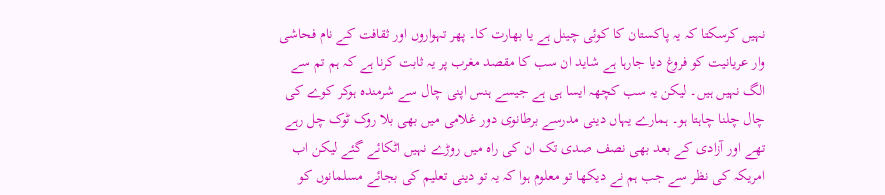نہیں کرسکتا کہ یہ پاکستان کا کوئی چینل ہے یا بھارت کا۔ پھر تہواروں اور ثقافت کے نام فحاشی وار عریانیت کو فروغ دیا جارہا ہے شاید ان سب کا مقصد مغرب پر یہ ثابت کرنا ہے کہ ہم تم سے الگ نہیں ہیں۔ لیکن یہ سب کچھہ ایسا ہی ہے جیسے ہنس اپنی چال سے شرمندہ ہوکر کوے کی چال چلنا چاہتا ہو۔ ہمارے یہاں دینی مدرسے برطانوی دور غلامی میں بھی بلا روک ٹوک چل رہے تھے اور آزادی کے بعد بھی نصف صدی تک ان کی راہ میں روڑے نہیں اٹکائے گئے لیکن اب امریکہ کی نظر سے جب ہم نے دیکھا تو معلوم ہوا کہ یہ تو دینی تعلیم کی بجائے مسلمانوں کو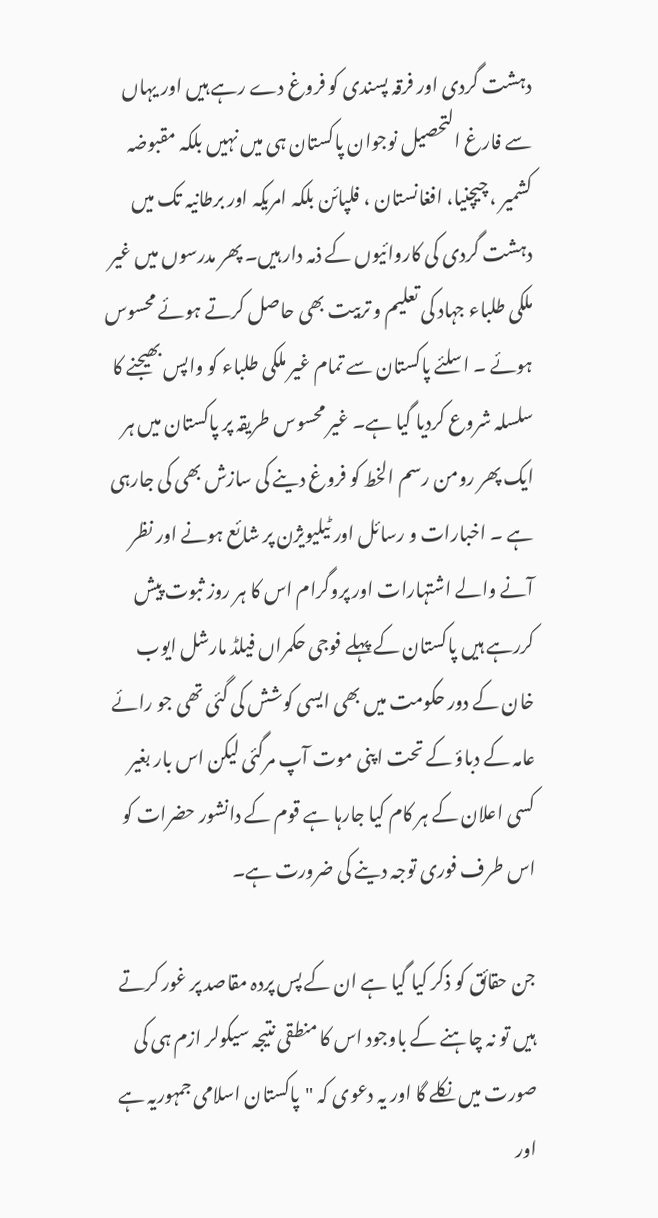دہشت گردی اور فرقہ پسندی کو فروغ دے رہے ہیں اور یہاں سے فارغ التحصیل نوجوان پاکستان ہی میں نہیں بلکہ مقبوضہ کشمیر ، چیچنیا، افغانستان ، فلپائن بلکہ امریکہ اور برطانیہ تک میں دہشت گردی کی کاروائیوں کے ذمہ دار ہیں۔ پھر مدرسوں میں غیر ملکی طلباء جہاد کی تعلیم و تربیت بھی حاصل کرتے ہوئے محسوس ہوئے ۔ اسلئے پاکستان سے تمام غیر ملکی طلباء کو واپس بھیجنے کا سلسلہ شروع کردیا گیا ہے۔ غیر محسوس طریقہ پر پاکستان میں ہر ایک پھر رومن رسم الخط کو فروغ دینے کی سازش بھی کی جارہی ہے ۔ اخبارات و رسائل اور ٹیلیویژن پر شائع ہونے اور نظر آنے والے اشتہارات اور پروگرام اس کا ہر روز ثبوت پیش کررہے ہیں پاکستان کے پہلے فوجی حکمراں فیلڈ مارشل ایوب خان کے دور حکومت میں بھی ایسی کوشش کی گئی تھی جو رائے عامہ کے دباؤ کے تحت اپنی موت آپ مرگئی لیکن اس بار بغیر کسی اعلان کے ہر کام کیا جارہا ہے قوم کے دانشور حضرات کو اس طرف فوری توجہ دینے کی ضرورت ہے۔

جن حقائق کو ذکر کیا گیا ہے ان کے پس پردہ مقاصد پر غور کرتے ہیں تو نہ چاہنے کے باوجود اس کا منطقی نتیجہ سیکولر ازم ہی کی صورت میں نکلے گا اور یہ دعوی کہ "پاکستان اسلامی جمہوریہ ہے اور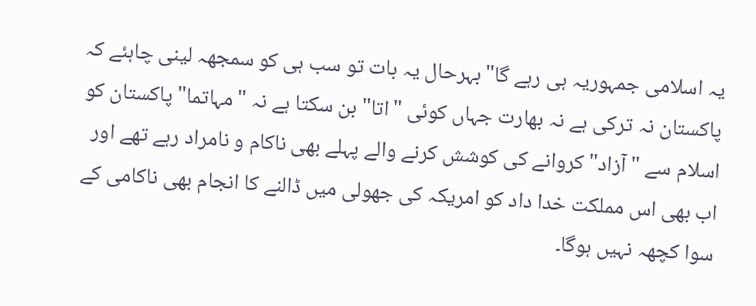یہ اسلامی جمہوریہ ہی رہے گا" بہرحال یہ بات تو سب ہی کو سمجھہ لینی چاہئے کہ پاکستان نہ ترکی ہے نہ بھارت جہاں کوئی "اتا" بن سکتا ہے نہ "مہاتما" پاکستان کو اسلام سے "آزاد" کروانے کی کوشش کرنے والے پہلے بھی ناکام و نامراد رہے تھے اور اب بھی اس مملکت خدا داد کو امریکہ کی جھولی میں ڈالنے کا انجام بھی ناکامی کے سوا کچھہ نہیں ہوگا۔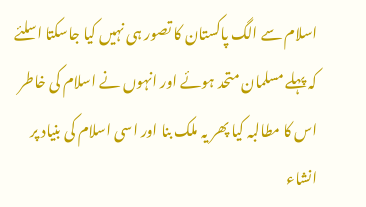اسلام سے الگ پاکستان کا تصور ہی نہیں کیا جاسکتا اسلئے کہ پہلے مسلمان متحد ہوئے اور انہوں نے اسلام کی خاطر اس کا مطالبہ کیا پھر یہ ملک بنا اور اسی اسلام کی بنیاد پر انشاء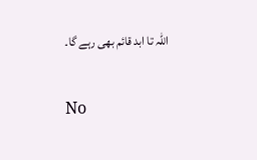اللہ تا ابد قائم بھی رہے گا۔

No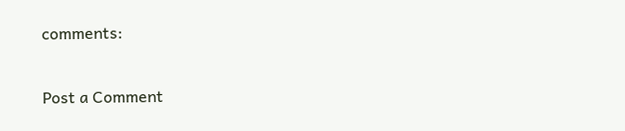comments:

Post a Comment